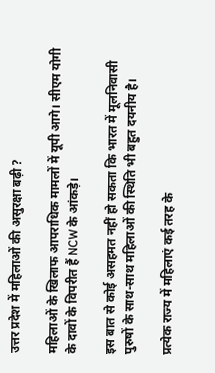उत्तर प्रदेश में महिलाओं की असुरक्षा बढ़ी ?

महिलाओं के खिलाफ आपराधिक मामलों में यूपी आगे। सीएम योगी के दावों के विपरीत हैं NCW के आंकड़े।

इस बात से कोई असहमत नहीं हो सकता कि भारत में मूलनिवासी पुरुषों के साथ-साथ महिलाओं की स्थिति भी बहुत दयनीय है।

प्रत्येक राज्य में महिलाएं कई तरह के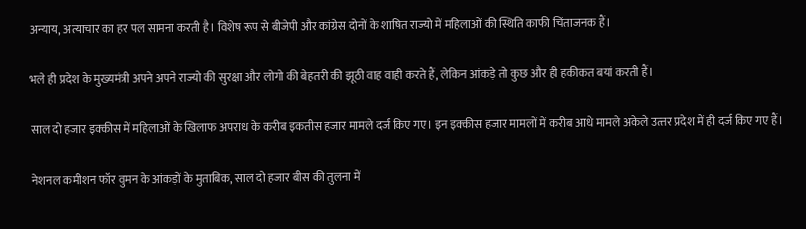अन्याय, अत्याचार का हर पल सामना करती है। विशेष रूप से बीजेपी और कांग्रेस दोनों के शाषित राज्यो में महिलाओं की स्थिति काफी चिंताजनक हैं।

भले ही प्रदेश के मुख्यमंत्री अपने अपने राज्यो की सुरक्षा और लोगो की बेहतरी की झूठी वाह वाही करते हैं, लेकिन आंकड़े तो कुछ और ही हकीकत बयां करती हैं।

साल दो हजार इक्कीस में महिलाओं के खिलाफ अपराध के करीब इकतीस हजार मामले दर्ज किए गए। इन इक्कीस हजार मामलों में करीब आधे मामले अकेले उत्‍तर प्रदेश में ही दर्ज किए गए हैं।

नेशनल कमीशन फॉर वुमन के आंकड़ों के मुताबिक, साल दो हजार बीस की तुलना में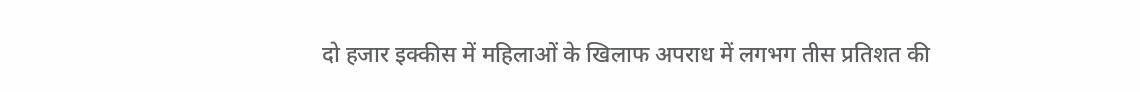दो हजार इक्कीस में महिलाओं के खिलाफ अपराध में लगभग तीस प्रतिशत की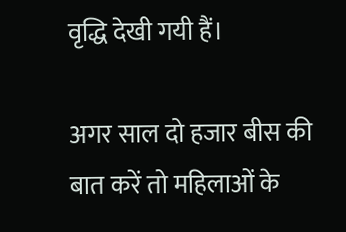वृद्धि देखी गयी हैं।

अगर साल दो हजार बीस की बात करें तो महिलाओं के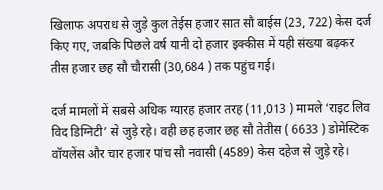खिलाफ अपराध से जुड़े कुल तेईस हजार सात सौ बाईस (23, 722) केस दर्ज किए गए, जबकि पिछले वर्ष यानी दो हजार इक्कीस में यही संख्‍या बढ़कर तीस हजार छह सौ चौरासी (30,684 ) तक पहुंच गई।

दर्ज मामलों में सबसे अधिक ग्यारह हजार तरह (11,013 ) मामले ‘राइट लिव विद डिग्निटी’ से जुड़े रहे। वही छह हजार छह सौ तेतीस ( 6633 ) डोमेस्टिक वॉयलेंस और चार हजार पांच सौ नवासी (4589) केस दहेज से जुड़े रहे।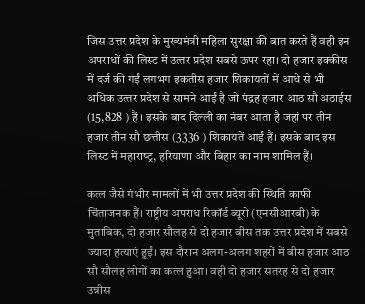जिस उत्तर प्रदेश के मुख्यमंत्री महिला सुरक्षा की बात करते हैं वही इन अपराधों की लिस्‍ट में उत्‍तर प्रदेश सबसे ऊपर रहा। दो हजार इक्कीस में दर्ज की गईं लगभग इकतीस हजार शिकायतों में आधे से भी अधिक उत्‍तर प्रदेश से सामने आईं है जो पंद्रह हजार आठ सौ अठाईस (15,828 ) हैं । इसके बाद दिल्‍ली का नंबर आता है जहां पर तीन हजार तीन सौ छत्तीस (3336 ) शिकायतें आईं हैं। इसके बाद इस लिस्ट में महाराष्‍ट्र, हरियाणा और बिहार का नाम शामिल हैं।

कत्ल जैसे गंभीर मामलों में भी उत्तर प्रदेश की स्थिति काफी चिंताजनक हैं। राष्ट्रीय अपराध रिकॉर्ड ब्यूरो (एनसीआरबी) के मुताबिक, दो हजार सौलह से दो हजार बीस तक उत्तर प्रदेश में सबसे ज्यादा हत्याएं हुईं। इस दौरान अलग-अलग शहरों में बीस हजार आठ सौ सौलह लोगों का कत्ल हुआ। वही दो हजार सतरह से दो हजार उन्नीस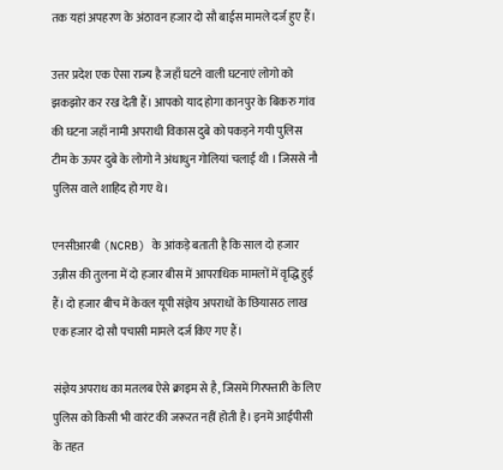तक यहां अपहरण के अंठावन हजार दो सौ बाईस मामले दर्ज हुए हैं।

उत्तर प्रदेश एक ऐसा राज्य है जहाँ घटने वाली घटनाएं लोगो को झकझोर कर रख देती हैं। आपको याद होगा कानपुर के बिकरु गांव की घटना जहाँ नामी अपराधी विकास दुबे को पकड़ने गयी पुलिस टीम के ऊपर दुबे के लोगो ने अंधाधुन गोलियां चलाई थी । जिससे नौ पुलिस वाले शाहिद हो गए थे।

एनसीआरबी (NCRB) के आंकड़े बताती है कि साल दो हजार उन्नीस की तुलना में दो हजार बीस में आपराधिक मामलों में वृद्धि हुई हैं। दो हजार बीच में केवल यूपी संज्ञेय अपराधों के छियासठ लाख एक हजार दो सौ पचासी मामले दर्ज किए गए हैं।

संज्ञेय अपराध का मतलब ऐसे क्राइम से है, जिसमें गिरफ्तारी के लिए पुलिस को किसी भी वारंट की जरूरत नहीं होती है। इनमें आईपीसी के तहत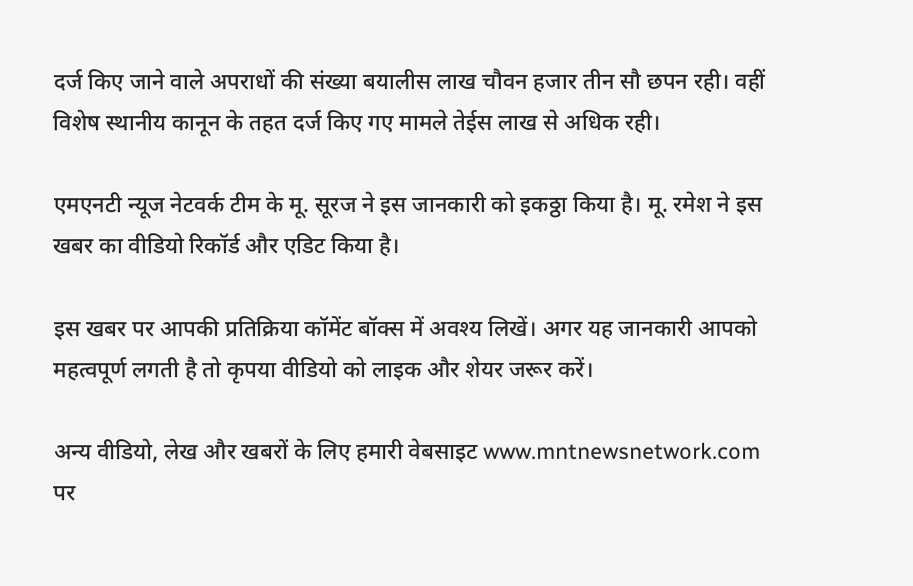दर्ज किए जाने वाले अपराधों की संख्या बयालीस लाख चौवन हजार तीन सौ छपन रही। वहीं विशेष स्थानीय कानून के तहत दर्ज किए गए मामले तेईस लाख से अधिक रही।

एमएनटी न्यूज नेटवर्क टीम के मू. सूरज ने इस जानकारी को इकठ्ठा किया है। मू. रमेश ने इस खबर का वीडियो रिकॉर्ड और एडिट किया है।

इस खबर पर आपकी प्रतिक्रिया कॉमेंट बॉक्स में अवश्य लिखें। अगर यह जानकारी आपको महत्वपूर्ण लगती है तो कृपया वीडियो को लाइक और शेयर जरूर करें।

अन्य वीडियो, लेख और खबरों के लिए हमारी वेबसाइट www.mntnewsnetwork.com पर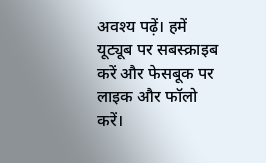अवश्य पढ़ें। हमें यूट्यूब पर सबस्क्राइब करें और फेसबूक पर लाइक और फॉलो करें।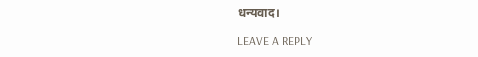धन्यवाद।

LEAVE A REPLY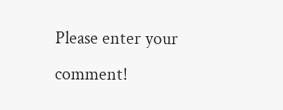Please enter your comment!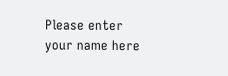Please enter your name here